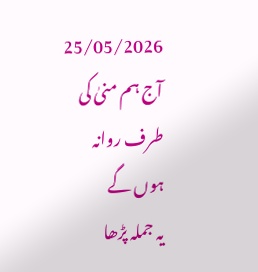25/05/2026
آج ہم منیٰ کی طرف روانہ ہوں گے
یہ جملہ پڑھا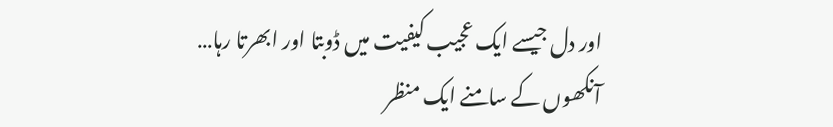اور دل جیسے ایک عجیب کیفیت میں ڈوبتا اور ابھرتا رہا…
آنکھوں کے سامنے ایک منظر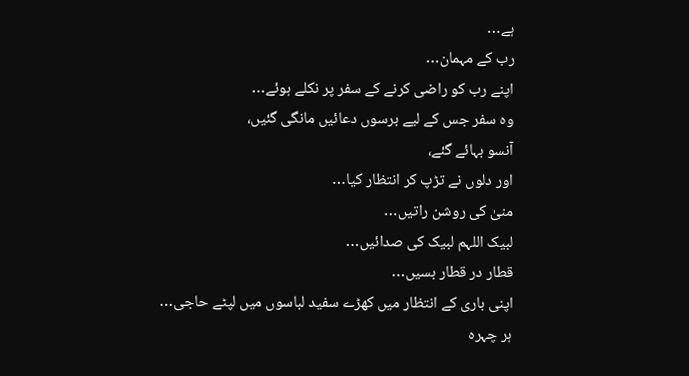ہے…
رب کے مہمان…
اپنے رب کو راضی کرنے کے سفر پر نکلے ہوئے…
وہ سفر جس کے لیے برسوں دعائیں مانگی گئیں،
آنسو بہائے گئے،
اور دلوں نے تڑپ کر انتظار کیا…
منیٰ کی روشن راتیں…
لبیک اللہم لبیک کی صدائیں…
قطار در قطار بسیں…
اپنی باری کے انتظار میں کھڑے سفید لباسوں میں لپٹے حاجی…
ہر چہرہ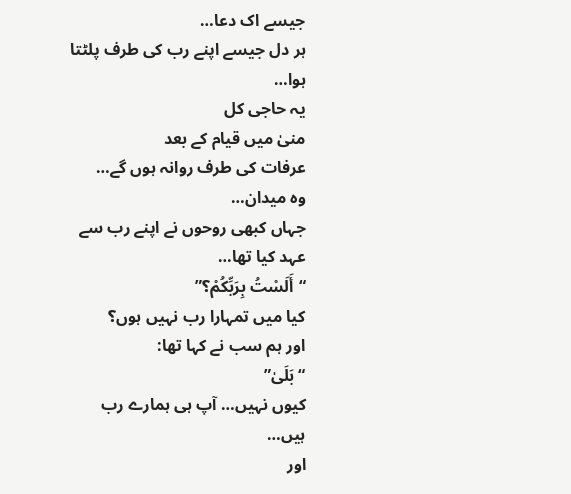جیسے اک دعا…
ہر دل جیسے اپنے رب کی طرف پلٹتا ہوا…
یہ حاجی کل
منیٰ میں قیام کے بعد
عرفات کی طرف روانہ ہوں گے…
وہ میدان…
جہاں کبھی روحوں نے اپنے رب سے عہد کیا تھا…
“أَلَسْتُ بِرَبِّكُمْ؟”
کیا میں تمہارا رب نہیں ہوں؟
اور ہم سب نے کہا تھا:
“بَلَىٰ”
کیوں نہیں… آپ ہی ہمارے رب ہیں…
اور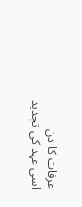عرفات کا دن
اسی عہد کی تجدید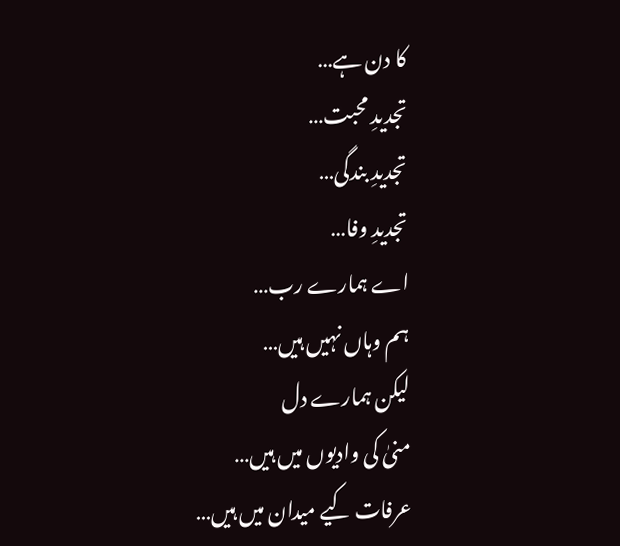کا دن ہے…
تجدیدِ محبت…
تجدیدِ بندگی…
تجدیدِ وفا…
اے ہمارے رب…
ہم وہاں نہیں ہیں…
لیکن ہمارے دل
منیٰ کی وادیوں میں ہیں…
عرفات کیے میدان میں ہیں…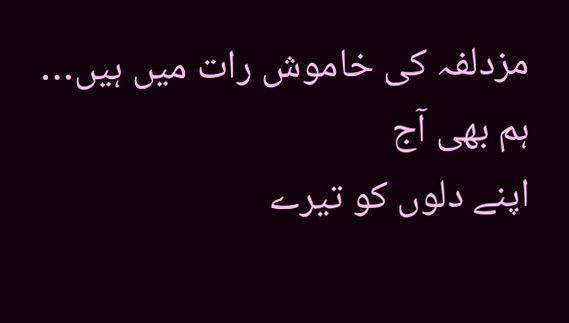مزدلفہ کی خاموش رات میں ہیں…
ہم بھی آج
اپنے دلوں کو تیرے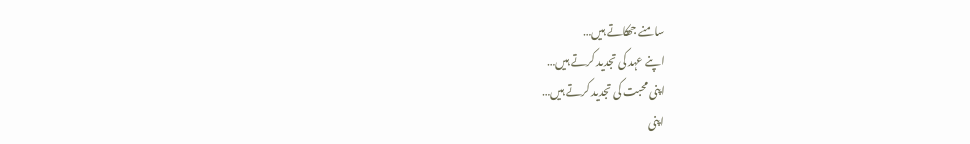سامنے جھکاتے ہیں…
اپنے عہد کی تجدید کرتے ہیں…
اپنی محبت کی تجدید کرتے ہیں…
اپنی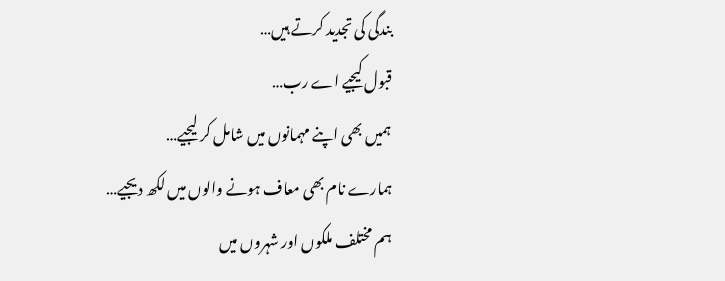بندگی کی تجدید کرتے ہیں…
قبول کیجیے اے رب…
ہمیں بھی اپنے مہمانوں میں شامل کر لیجیے…
ہمارے نام بھی معاف ہونے والوں میں لکھ دیجیے…
ہم مختلف ملکوں اور شہروں میں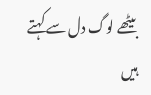بیٹھے لوگ دل سے کہتے ہیں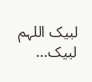لبیک اللہم لبیک…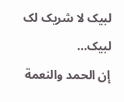لبیک لا شریک لک لبیک…
إن الحمد والنعمة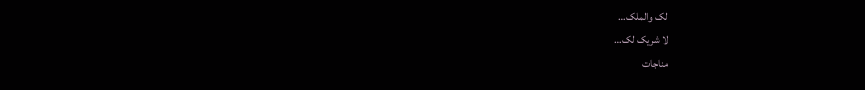لک والملک…
لا شریک لک…
مناجات